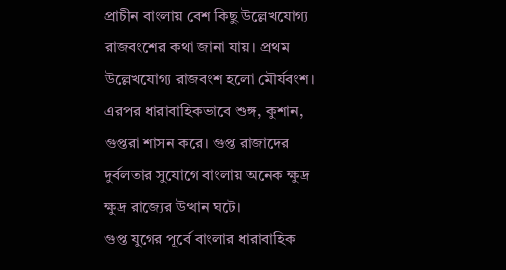প্রাচীন বাংলায় বেশ কিছু উল্লেখযোগ্য রাজবংশের কথা জানা যায়। প্রথম উল্লেখযোগ্য রাজবংশ হলো মৌর্যবংশ। এরপর ধারাবাহিকভাবে শুঙ্গ, কুশান, গুপ্তরা শাসন করে। গুপ্ত রাজাদের দুর্বলতার সুযোগে বাংলায় অনেক ক্ষুদ্র ক্ষুদ্র রাজ্যের উত্থান ঘটে।
গুপ্ত যুগের পূর্বে বাংলার ধারাবাহিক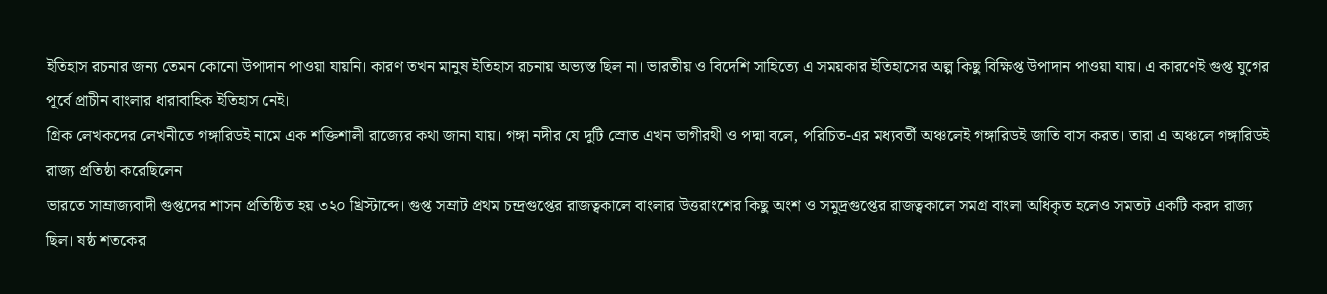ইতিহাস রচনার জন্য তেমন কোনো উপাদান পাওয়া যায়নি। কারণ তখন মানুষ ইতিহাস রচনায় অভ্যস্ত ছিল না। ভারতীয় ও বিদেশি সাহিত্যে এ সময়কার ইতিহাসের অল্প কিছু বিক্ষিপ্ত উপাদান পাওয়া যায়। এ কারণেই গুপ্ত যুগের পূর্বে প্রাচীন বাংলার ধারাবাহিক ইতিহাস নেই।
গ্রিক লেখকদের লেখনীতে গঙ্গারিডই নামে এক শক্তিশালী রাজ্যের কথা জানা যায়। গঙ্গা নদীর যে দুটি স্রোত এখন ভাগীরথী ও পদ্মা বলে, পরিচিত-এর মধ্যবর্তী অঞ্চলেই গঙ্গারিডই জাতি বাস করত। তারা এ অঞ্চলে গঙ্গারিডই রাজ্য প্রতিষ্ঠা করেছিলেন
ভারতে সাম্রাজ্যবাদী গুপ্তদের শাসন প্রতিষ্ঠিত হয় ৩২০ খ্রিস্টাব্দে। গুপ্ত সম্রাট প্রথম চন্দ্রগুপ্তের রাজত্বকালে বাংলার উত্তরাংশের কিছু অংশ ও সমুদ্রগুপ্তের রাজত্বকালে সমগ্র বাংলা অধিকৃত হলেও সমতট একটি করদ রাজ্য ছিল। ষষ্ঠ শতকের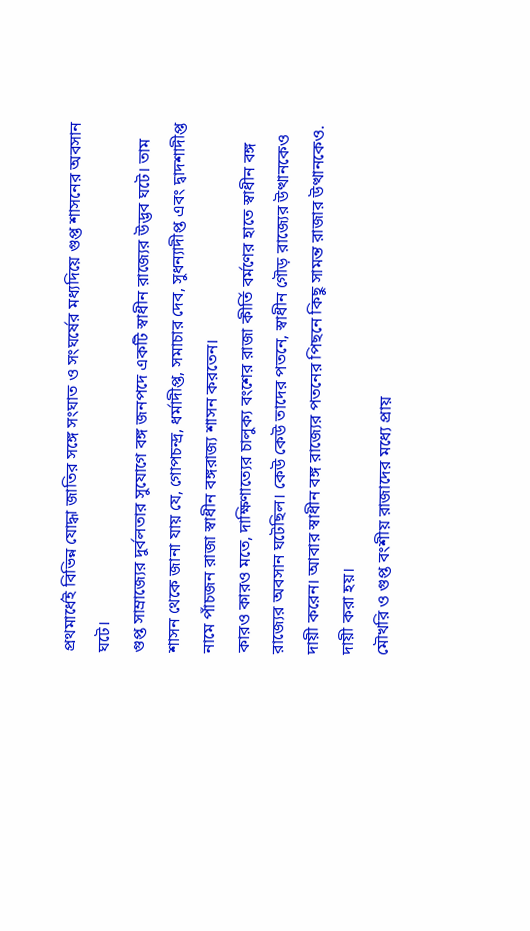প্রথমার্ধেই বিভিন্ন যোদ্ধা জাতির সঙ্গে সংঘাত ও সংঘর্ষের মধ্যদিয়ে গুপ্ত শাসনের অবসান ঘটে।
গুপ্ত সাম্রাজ্যের দুর্বলতার সুযোগে বঙ্গ জনপদে একটি স্বাধীন রাজ্যের উদ্ভব ঘটে। তাম শাসন থেকে জানা যায় যে, গোপচন্দ্র, ধর্মাদীপ্ত, সমাচার দেব, সুধন্যাদীপ্ত এবং দ্বাদশাদীপ্ত নামে পাঁচজন রাজা স্বাধীন বঙ্গরাজ্য শাসন করতেন।
কারও কারও মতে, দাক্ষিণাত্যের চালুক্য বংশের রাজা কীর্তি বর্মণের হাতে স্বাধীন বঙ্গ রাজ্যের অবসান ঘটেছিল। কেউ কেউ তাদের পতনে, স্বাধীন গৌড় রাজ্যের উত্থানকেও দায়ী করেন। আবার স্বাধীন বঙ্গ রাজ্যের পতনের পিছনে কিছু সামন্ত রাজার উত্থানকেও. দায়ী করা হয়।
মৌখরি ও গুপ্ত বংশীয় রাজাদের মধ্যে প্রায়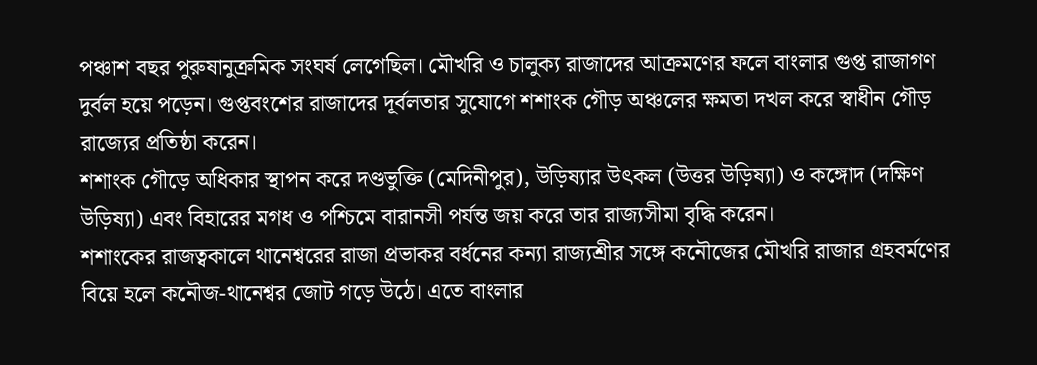পঞ্চাশ বছর পুরুষানুক্রমিক সংঘর্ষ লেগেছিল। মৌখরি ও চালুক্য রাজাদের আক্রমণের ফলে বাংলার গুপ্ত রাজাগণ দুর্বল হয়ে পড়েন। গুপ্তবংশের রাজাদের দূর্বলতার সুযোগে শশাংক গৌড় অঞ্চলের ক্ষমতা দখল করে স্বাধীন গৌড় রাজ্যের প্রতিষ্ঠা করেন।
শশাংক গৌড়ে অধিকার স্থাপন করে দণ্ডভুক্তি (মেদিনীপুর), উড়িষ্যার উৎকল (উত্তর উড়িষ্যা) ও কঙ্গোদ (দক্ষিণ উড়িষ্যা) এবং বিহারের মগধ ও পশ্চিমে বারানসী পর্যন্ত জয় করে তার রাজ্যসীমা বৃদ্ধি করেন।
শশাংকের রাজত্বকালে থানেশ্বরের রাজা প্রভাকর বর্ধনের কন্যা রাজ্যশ্রীর সঙ্গে কনৌজের মৌখরি রাজার গ্রহবর্মণের বিয়ে হলে কনৌজ-থানেশ্বর জোট গড়ে উঠে। এতে বাংলার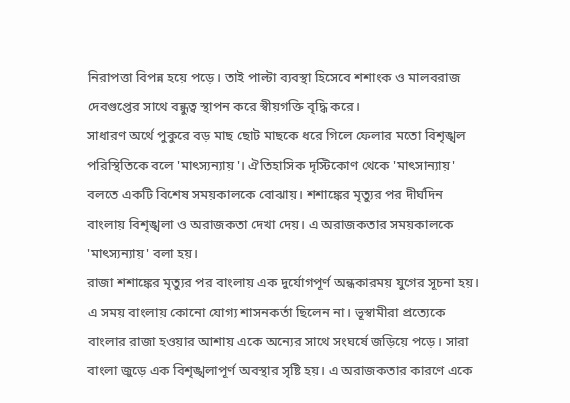নিরাপত্তা বিপন্ন হয়ে পড়ে। তাই পাল্টা ব্যবস্থা হিসেবে শশাংক ও মালবরাজ দেবগুপ্তের সাথে বন্ধুত্ব স্থাপন করে স্বীয়গক্তি বৃদ্ধি করে।
সাধারণ অর্থে পুকুরে বড় মাছ ছোট মাছকে ধরে গিলে ফেলার মতো বিশৃঙ্খল পরিস্থিতিকে বলে 'মাৎস্যন্যায়'। ঐতিহাসিক দৃস্টিকোণ থেকে 'মাৎসান্যায়' বলতে একটি বিশেষ সময়কালকে বোঝায়। শশাঙ্কের মৃত্যুর পর দীর্ঘদিন বাংলায় বিশৃঙ্খলা ও অরাজকতা দেখা দেয়। এ অরাজকতার সময়কালকে 'মাৎস্যন্যায়' বলা হয়।
রাজা শশাঙ্কের মৃত্যুর পর বাংলায় এক দুর্যোগপূর্ণ অন্ধকারময় যুগের সূচনা হয়। এ সময় বাংলায় কোনো যোগ্য শাসনকর্তা ছিলেন না। ভূস্বামীরা প্রত্যেকে বাংলার রাজা হওয়ার আশায় একে অন্যের সাথে সংঘর্ষে জড়িয়ে পড়ে। সারা বাংলা জুড়ে এক বিশৃঙ্খলাপূর্ণ অবস্থার সৃষ্টি হয়। এ অরাজকতার কারণে একে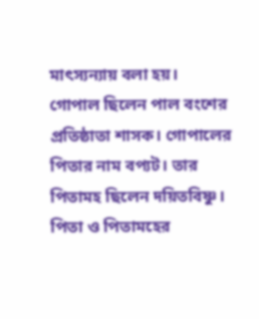মাৎস্যন্যায় বলা হয়।
গোপাল ছিলেন পাল বংশের প্রতিষ্ঠাতা শাসক। গোপালের পিতার নাম বপ্যট। তার পিতামহ ছিলেন দয়িতবিষ্ণু। পিতা ও পিতামহের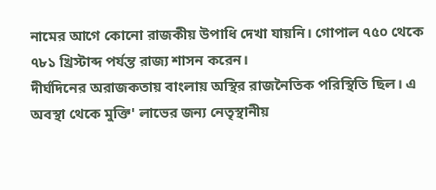নামের আগে কোনো রাজকীয় উপাধি দেখা যায়নি। গোপাল ৭৫০ থেকে ৭৮১ খ্রিস্টাব্দ পর্যন্ত রাজ্য শাসন করেন।
দীর্ঘদিনের অরাজকতায় বাংলায় অস্থির রাজনৈতিক পরিস্থিতি ছিল। এ অবস্থা থেকে মুক্তি' লাভের জন্য নেতৃস্থানীয়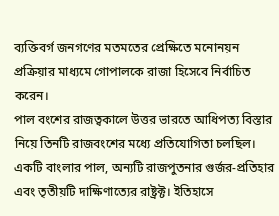ব্যক্তিবর্গ জনগণের মতমতের প্রেক্ষিতে মনোনয়ন প্রক্রিয়ার মাধ্যমে গোপালকে রাজা হিসেবে নির্বাচিত করেন।
পাল বংশের রাজত্বকালে উত্তর ভারতে আধিপত্য বিস্তার নিয়ে তিনটি রাজবংশের মধ্যে প্রতিযোগিতা চলছিল। একটি বাংলার পাল, অন্যটি রাজপুতনার গুর্জর-প্রতিহার এবং তৃতীয়টি দাক্ষিণাত্যের রাষ্ট্রক্ট। ইতিহাসে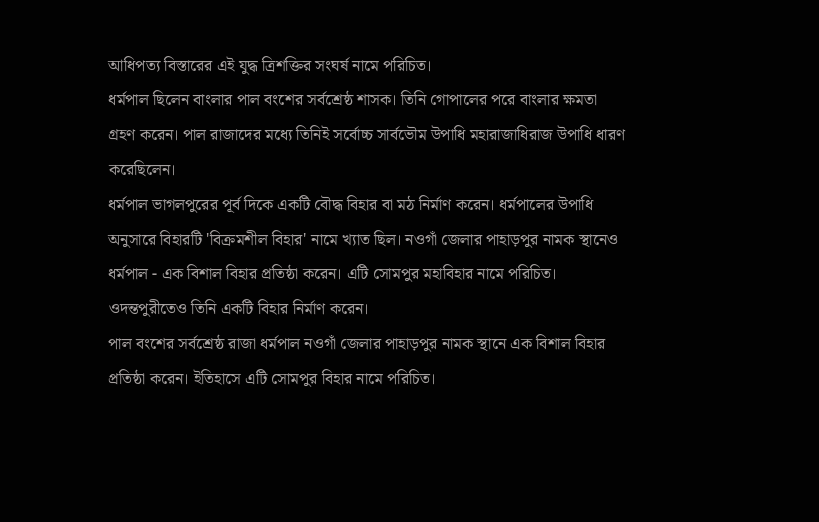আধিপত্য বিস্তারের এই যুদ্ধ ত্রিশক্তির সংঘর্ষ নামে পরিচিত।
ধর্মপাল ছিলেন বাংলার পাল বংশের সর্বশ্রেষ্ঠ শাসক। তিনি গোপালের পরে বাংলার ক্ষমতা গ্রহণ করেন। পাল রাজাদের মধ্যে তিনিই সর্বোচ্চ সার্বভৌম উপাধি মহারাজাধিরাজ উপাধি ধারণ করেছিলেন।
ধর্মপাল ভাগলপুরের পূর্ব দিকে একটি বৌদ্ধ বিহার বা মঠ নির্মাণ করেন। ধর্মপালের উপাধি অনুসারে বিহারটি 'বিক্রমশীল বিহার' নামে খ্যাত ছিল। নওগাঁ জেলার পাহাড়পুর নামক স্থানেও ধর্মপাল - এক বিশাল বিহার প্রতিষ্ঠা করেন। এটি সোমপুর মহাবিহার নামে পরিচিত। ওদন্তপুরীতেও তিনি একটি বিহার নির্মাণ করেন।
পাল বংশের সর্বশ্রেষ্ঠ রাজা ধর্মপাল নওগাঁ জেলার পাহাড়পুর নামক স্থানে এক বিশাল বিহার প্রতিষ্ঠা করেন। ইতিহাসে এটি সোমপুর বিহার নামে পরিচিত।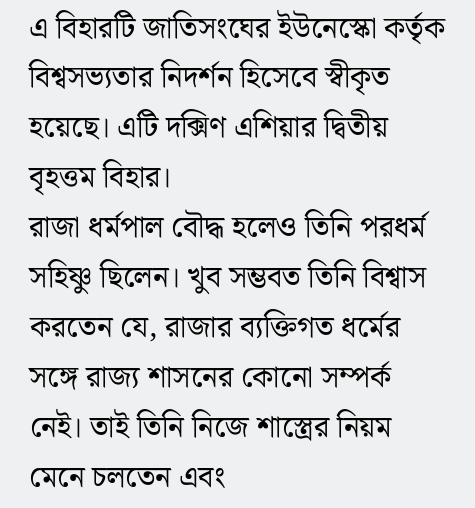এ বিহারটি জাতিসংঘের ইউনেস্কো কর্তৃক বিশ্বসভ্যতার নিদর্শন হিসেবে স্বীকৃত হয়েছে। এটি দক্সিণ এশিয়ার দ্বিতীয় বৃহত্তম বিহার।
রাজা ধর্মপাল বৌদ্ধ হলেও তিনি পরধর্ম সহিষ্ণু ছিলেন। খুব সম্ভবত তিনি বিশ্বাস করতেন যে, রাজার ব্যক্তিগত ধর্মের সঙ্গে রাজ্য শাসনের কোনো সম্পর্ক নেই। তাই তিনি নিজে শাস্ত্রের নিয়ম মেনে চলতেন এবং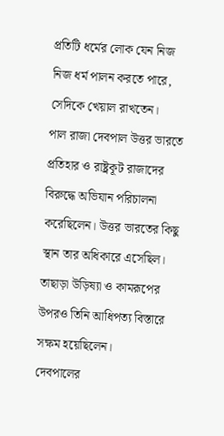প্রতিটি ধর্মের লোক যেন নিজ নিজ ধর্ম পালন করতে পারে, সেদিকে খেয়াল রাখতেন।
পাল রাজা দেবপাল উত্তর ভারতে প্রতিহার ও রাষ্ট্রকূট রাজাদের বিরুদ্ধে অভিযান পরিচালনা করেছিলেন। উত্তর ভারতের কিছু স্থান তার অধিকারে এসেছিল। তাছাড়া উড়িষ্যা ও কামরূপের উপরও তিনি আধিপত্য বিস্তারে সক্ষম হয়েছিলেন।
দেবপালের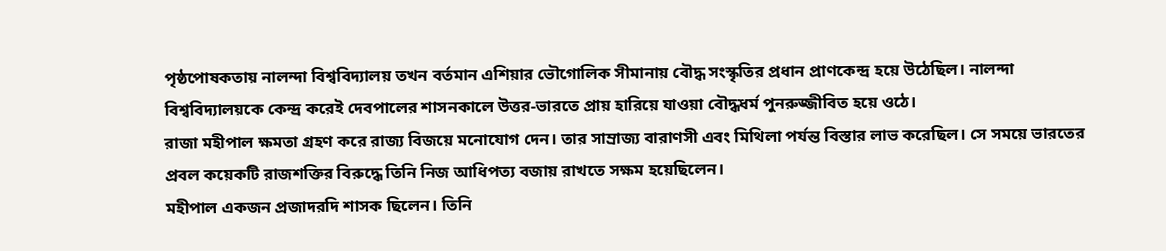পৃষ্ঠপোষকতায় নালন্দা বিশ্ববিদ্যালয় তখন বর্তমান এশিয়ার ভৌগোলিক সীমানায় বৌদ্ধ সংস্কৃতির প্রধান প্রাণকেন্দ্র হয়ে উঠেছিল। নালন্দা বিশ্ববিদ্যালয়কে কেন্দ্র করেই দেবপালের শাসনকালে উত্তর-ভারতে প্রায় হারিয়ে যাওয়া বৌদ্ধধর্ম পুনরুজ্জীবিত হয়ে ওঠে।
রাজা মহীপাল ক্ষমতা গ্রহণ করে রাজ্য বিজয়ে মনোযোগ দেন। তার সাম্রাজ্য বারাণসী এবং মিথিলা পর্যন্ত বিস্তার লাভ করেছিল। সে সময়ে ভারতের প্রবল কয়েকটি রাজশক্তির বিরুদ্ধে তিনি নিজ আধিপত্য বজায় রাখতে সক্ষম হয়েছিলেন।
মহীপাল একজন প্রজাদরদি শাসক ছিলেন। তিনি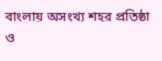বাংলায় অসংখ্য শহর প্রতিষ্ঠা ও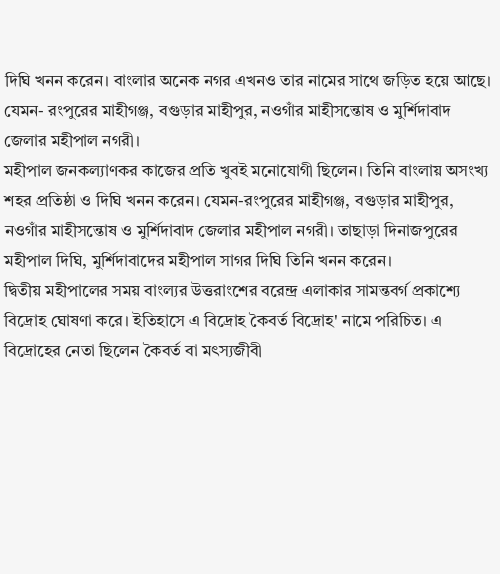দিঘি খনন করেন। বাংলার অনেক নগর এখনও তার নামের সাথে জড়িত হয়ে আছে। যেমন- রংপুরের মাহীগঞ্জ, বগুড়ার মাহীপুর, নওগাঁর মাহীসন্তোষ ও মুর্শিদাবাদ জেলার মহীপাল নগরী।
মহীপাল জনকল্যাণকর কাজের প্রতি খুবই মনোযোগী ছিলেন। তিনি বাংলায় অসংখ্য শহর প্রতিষ্ঠা ও দিঘি খনন করেন। যেমন-রংপুরের মাহীগঞ্জ, বগুড়ার মাহীপুর, নওগাঁর মাহীসন্তোষ ও মুর্শিদাবাদ জেলার মহীপাল নগরী। তাছাড়া দিনাজপুরের মহীপাল দিঘি, মুর্শিদাবাদের মহীপাল সাগর দিঘি তিনি খনন করেন।
দ্বিতীয় মহীপালের সময় বাংল্যর উত্তরাংশের বরেন্দ্র এলাকার সামন্তবর্গ প্রকাশ্যে বিদ্রোহ ঘোষণা করে। ইতিহাসে এ বিদ্রোহ কৈবর্ত বিদ্রোহ' নামে পরিচিত। এ বিদ্রোহের নেতা ছিলেন কৈবর্ত বা মৎস্যজীবী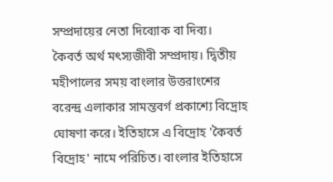সম্প্রদায়ের নেতা দিব্যোক বা দিব্য।
কৈবর্ত অর্থ মৎস্যজীবী সম্প্রদায়। দ্বিতীয় মহীপালের সময় বাংলার উত্তরাংশের বরেন্দ্র এলাকার সামন্তবর্গ প্রকাশ্যে বিদ্রোহ ঘোষণা করে। ইতিহাসে এ বিদ্রোহ 'কৈবর্ত বিদ্রোহ' নামে পরিচিত। বাংলার ইতিহাসে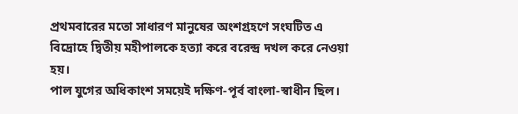প্রথমবারের মতো সাধারণ মানুষের অংশগ্রহণে সংঘটিত এ বিদ্রোহে দ্বিতীয় মহীপালকে হত্যা করে বরেন্দ্র দখল করে নেওয়া হয়।
পাল যুগের অধিকাংশ সময়েই দক্ষিণ-পূর্ব বাংলা-স্বাধীন ছিল।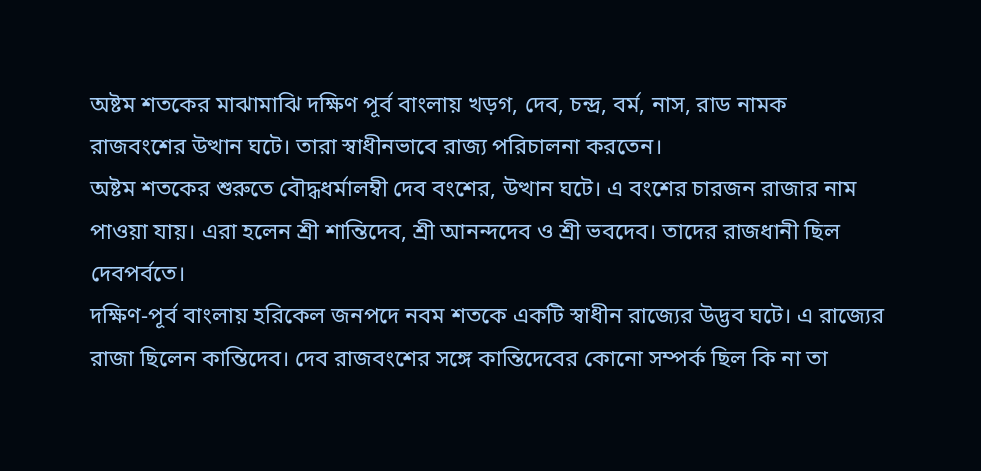অষ্টম শতকের মাঝামাঝি দক্ষিণ পূর্ব বাংলায় খড়গ, দেব, চন্দ্র, বর্ম, নাস, রাড নামক রাজবংশের উত্থান ঘটে। তারা স্বাধীনভাবে রাজ্য পরিচালনা করতেন।
অষ্টম শতকের শুরুতে বৌদ্ধধর্মালম্বী দেব বংশের, উত্থান ঘটে। এ বংশের চারজন রাজার নাম পাওয়া যায়। এরা হলেন শ্রী শান্তিদেব, শ্রী আনন্দদেব ও শ্রী ভবদেব। তাদের রাজধানী ছিল দেবপর্বতে।
দক্ষিণ-পূর্ব বাংলায় হরিকেল জনপদে নবম শতকে একটি স্বাধীন রাজ্যের উদ্ভব ঘটে। এ রাজ্যের রাজা ছিলেন কান্তিদেব। দেব রাজবংশের সঙ্গে কান্তিদেবের কোনো সম্পর্ক ছিল কি না তা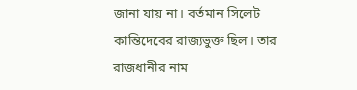জানা যায় না। বর্তমান সিলেট কান্তিদেবের রাজ্যভুক্ত ছিল। তার রাজধানীর নাম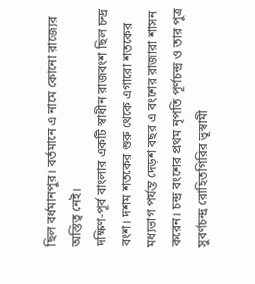ছিল বর্ধমানপুর। বর্তমানে এ নামে কোনো রাজ্যের অস্তিত্ব নেই।
দক্ষিণ-পূর্ব বাংলার একটি স্বাধীন রাজবংশ ছিল চন্দ্র বংশ। দশম শতকের শুরু থেকে এগারো শতকের মধ্যভাগ পর্যন্ত দেড়শ বছর এ বংশের রাজারা শাসন করেন। চন্দ্র বংশের প্রথম নৃপতি পূর্ণচন্দ্র ও তার পুত্র সুবর্ণচন্দ্র রোহিতগিরির ভূস্বামী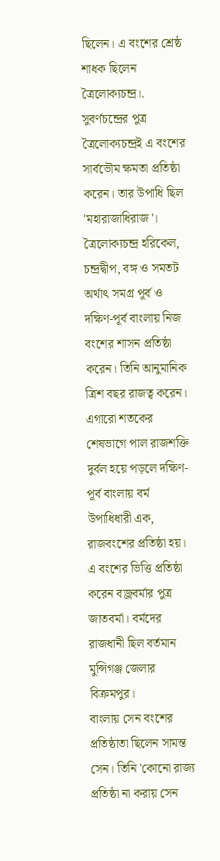ছিলেন। এ বংশের শ্রেষ্ঠ
শাধক ছিলেন ত্রৈলোক্যচন্দ্র।.
সুবর্ণচন্দ্রের পুত্র ত্রৈলোক্যচন্দ্রই এ বংশের সার্বভৌম ক্ষমতা প্রতিষ্ঠা করেন। তার উপাধি ছিল 'মহারাজাধিরাজ'। ত্রৈলোক্যচন্দ্র হরিকেল, চন্দ্রদ্বীপ, বঙ্গ ও সমতট অর্থাৎ সমগ্র পূর্ব ও দক্ষিণ-পূর্ব বাংলায় নিজ বংশের শাসন প্রতিষ্ঠা করেন। তিনি আনুমানিক ত্রিশ বছর রাজত্ব করেন।
এগারো শতকের শেষভাগে পাল রাজশক্তি দুর্বল হয়ে পড়লে দক্ষিণ-পূর্ব বাংলায় বর্ম উপাধিধারী এক, রাজবংশের প্রতিষ্ঠা হয়। এ বংশের ভিত্তি প্রতিষ্ঠা করেন বজ্রবর্মার পুত্র জাতবর্মা। বর্মদের রাজধানী ছিল বর্তমান মুন্সিগঞ্জ জেলার বিক্রমপুর।
বাংলায় সেন বংশের প্রতিষ্ঠাতা ছিলেন সামন্ত সেন। তিনি 'কোনো রাজ্য প্রতিষ্ঠা না করায় সেন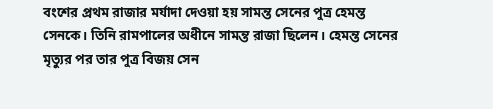বংশের প্রথম রাজার মর্যাদা দেওয়া হয় সামন্ত সেনের পুত্র হেমন্ত সেনকে। তিনি রামপালের অধীনে সামন্ত রাজা ছিলেন। হেমন্ত সেনের মৃত্যুর পর তার পুত্র বিজয় সেন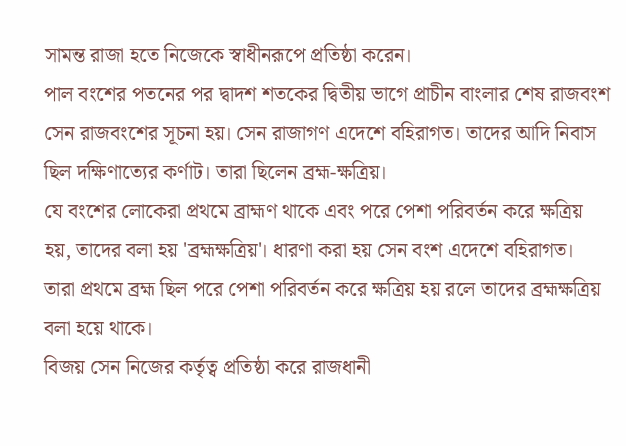সামন্ত রাজা হতে নিজেকে স্বাধীনরূপে প্রতিষ্ঠা করেন।
পাল বংশের পতনের পর দ্বাদশ শতকের দ্বিতীয় ভাগে প্রাচীন বাংলার শেষ রাজবংশ সেন রাজবংশের সূচনা হয়। সেন রাজাগণ এদেশে বহিরাগত। তাদের আদি নিবাস ছিল দক্ষিণাত্যের কর্ণাট। তারা ছিলেন ব্রহ্ম-ক্ষত্রিয়।
যে বংশের লোকেরা প্রথমে ব্রাহ্মণ থাকে এবং পরে পেশা পরিবর্তন করে ক্ষত্রিয় হয়, তাদের বলা হয় 'ব্রহ্মক্ষত্রিয়'। ধারণা করা হয় সেন বংশ এদেশে বহিরাগত। তারা প্রথমে ব্রহ্ম ছিল পরে পেশা পরিবর্তন করে ক্ষত্রিয় হয় রলে তাদের ব্রহ্মক্ষত্রিয় বলা হয়ে থাকে।
বিজয় সেন নিজের কর্তৃত্ব প্রতিষ্ঠা করে রাজধানী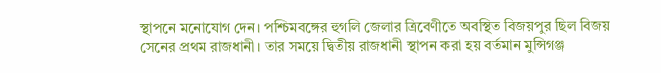স্থাপনে মনোযোগ দেন। পশ্চিমবঙ্গের হুগলি জেলার ত্রিবেণীতে অবস্থিত বিজয়পুর ছিল বিজয় সেনের প্রথম রাজধানী। তার সময়ে দ্বিতীয় রাজধানী স্থাপন করা হয় বর্তমান মুন্সিগঞ্জ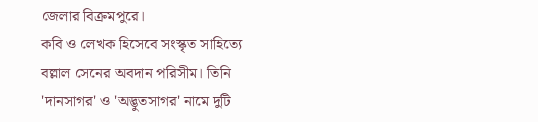জেলার বিক্রমপুরে।
কবি ও লেখক হিসেবে সংস্কৃত সাহিত্যে বল্লাল সেনের অবদান পরিসীম। তিনি 'দানসাগর' ও 'অদ্ভুতসাগর' নামে দুটি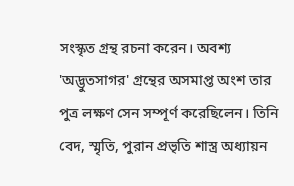সংস্কৃত গ্রন্থ রচনা করেন। অবশ্য 'অদ্ভুতসাগর' গ্রন্থের অসমাপ্ত অংশ তার পুত্র লক্ষণ সেন সম্পূর্ণ করেছিলেন। তিনি বেদ, স্মৃতি, পুরান প্রভৃতি শাস্ত্র অধ্যায়ন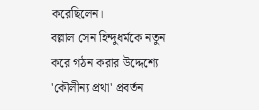করেছিলেন।
বল্লাল সেন হিন্দুধর্মকে নতুন করে গঠন করার উদ্দেশ্যে 'কৌলীন্য প্রথা' প্রবর্তন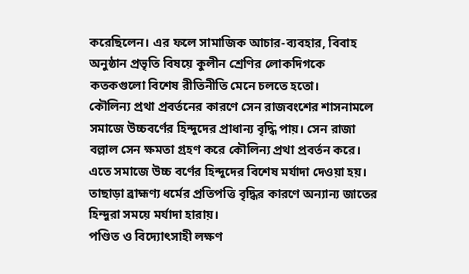করেছিলেন। এর ফলে সামাজিক আচার-ব্যবহার, বিবাহ অনুষ্ঠান প্রভৃতি বিষয়ে কুলীন শ্রেণির লোকদিগকে কতকগুলো বিশেষ রীতিনীতি মেনে চলতে হতো।
কৌলিন্য প্রথা প্রবর্তনের কারণে সেন রাজবংশের শাসনামলে সমাজে উচ্চবর্ণের হিন্দুদের প্রাধান্য বৃদ্ধি পায়। সেন রাজা বল্লাল সেন ক্ষমতা গ্রহণ করে কৌলিন্য প্রথা প্রবর্তন করে। এতে সমাজে উচ্চ বর্ণের হিন্দুদের বিশেষ মর্যাদা দেওয়া হয়। তাছাড়া ব্রাহ্মণ্য ধর্মের প্রতিপত্তি বৃদ্ধির কারণে অন্যান্য জাতের হিন্দুরা সময়ে মর্যাদা হারায়।
পণ্ডিত ও বিদ্যোৎসাহী লক্ষণ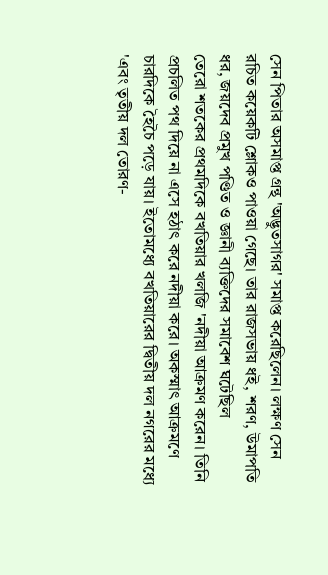সেন পিতার অসমাপ্ত গ্রন্থ 'অদ্ভুতসাগর' সমাপ্ত করেছিলেন। লক্ষণ সেন রচিত কয়েকটি শ্লোকও পাওয়া গেছে। তার রাজসভায় ধই, শরণ, উমাপতি ধর, জয়দেব প্রমুখ পণ্ডিত ও জ্ঞানী ব্যক্তিদের সমাবেশ ঘটেছিল
তেরো শতকের প্রথমদিকে বখতিয়ার খলজি 'নদীয়া আক্রমণ করেন। তিনি প্রচলিত পথ দিয়ে না এসে হঠাৎ করে নদীয়া করে। অকস্মাৎ আক্রমণে চারদিকে হৈচৈ পড়ে যায়। ইতোমধ্যে বখতিয়ারের দ্বিতীয় দল নগরের মধ্যে 'এবং তৃতীয় দল তোরণ-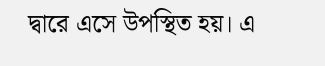দ্বারে এসে উপস্থিত হয়। এ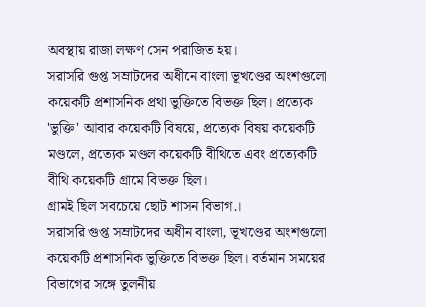অবস্থায় রাজা লক্ষণ সেন পরাজিত হয়।
সরাসরি গুপ্ত সম্রাটদের অধীনে বাংলা ভূখণ্ডের অংশগুলো কয়েকটি প্রশাসনিক প্রথা ভুক্তিতে বিভক্ত ছিল। প্রত্যেক 'ভুক্তি' আবার কয়েকটি বিষয়ে, প্রত্যেক বিষয় কয়েকটি মণ্ডলে, প্রত্যেক মণ্ডল কয়েকটি বীথিতে এবং প্রত্যেকটি বীথি কয়েকটি গ্রামে বিভক্ত ছিল।
গ্রামই ছিল সবচেয়ে ছোট শাসন বিভাগ.।
সরাসরি গুপ্ত সম্রাটদের অধীন বাংলা, ভূখণ্ডের অংশগুলো কয়েকটি প্রশাসনিক ভুক্তিতে বিভক্ত ছিল। বর্তমান সময়ের বিভাগের সঙ্গে তুলনীয়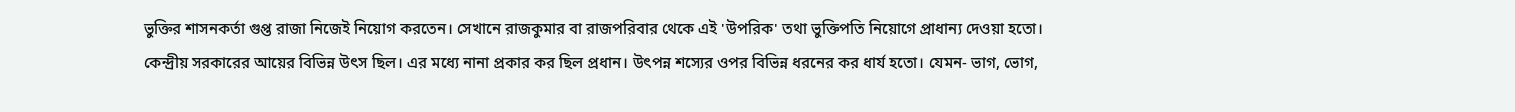ভুক্তির শাসনকর্তা গুপ্ত রাজা নিজেই নিয়োগ করতেন। সেখানে রাজকুমার বা রাজপরিবার থেকে এই 'উপরিক' তথা ভুক্তিপতি নিয়োগে প্রাধান্য দেওয়া হতো।
কেন্দ্রীয় সরকারের আয়ের বিভিন্ন উৎস ছিল। এর মধ্যে নানা প্রকার কর ছিল প্রধান। উৎপন্ন শস্যের ওপর বিভিন্ন ধরনের কর ধার্য হতো। যেমন- ভাগ, ভোগ,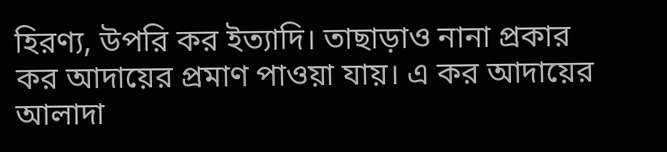হিরণ্য, উপরি কর ইত্যাদি। তাছাড়াও নানা প্রকার কর আদায়ের প্রমাণ পাওয়া যায়। এ কর আদায়ের আলাদা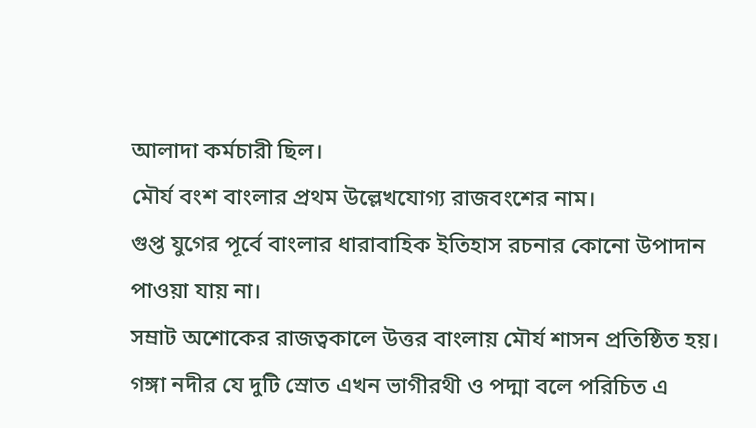আলাদা কর্মচারী ছিল।
মৌর্য বংশ বাংলার প্রথম উল্লেখযোগ্য রাজবংশের নাম।
গুপ্ত যুগের পূর্বে বাংলার ধারাবাহিক ইতিহাস রচনার কোনো উপাদান পাওয়া যায় না।
সম্রাট অশোকের রাজত্বকালে উত্তর বাংলায় মৌর্য শাসন প্রতিষ্ঠিত হয়।
গঙ্গা নদীর যে দুটি স্রোত এখন ভাগীরথী ও পদ্মা বলে পরিচিত এ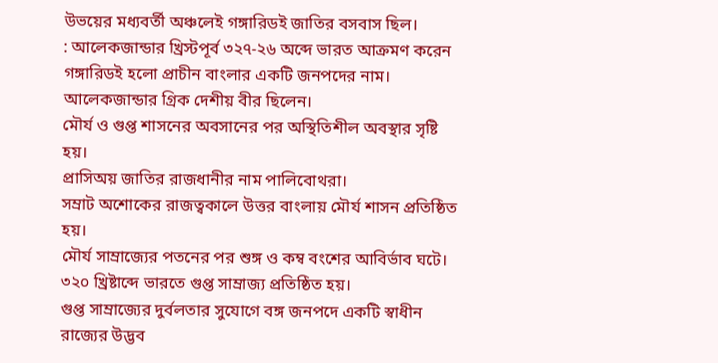উভয়ের মধ্যবর্তী অঞ্চলেই গঙ্গারিডই জাতির বসবাস ছিল।
: আলেকজান্ডার খ্রিস্টপূর্ব ৩২৭-২৬ অব্দে ভারত আক্রমণ করেন
গঙ্গারিডই হলো প্রাচীন বাংলার একটি জনপদের নাম।
আলেকজান্ডার গ্রিক দেশীয় বীর ছিলেন।
মৌর্য ও গুপ্ত শাসনের অবসানের পর অস্থিতিশীল অবস্থার সৃষ্টি হয়।
প্রাসিঅয় জাতির রাজধানীর নাম পালিবোথরা।
সম্রাট অশোকের রাজত্বকালে উত্তর বাংলায় মৌর্য শাসন প্রতিষ্ঠিত হয়।
মৌর্য সাম্রাজ্যের পতনের পর শুঙ্গ ও কম্ব বংশের আবির্ভাব ঘটে।
৩২০ খ্রিষ্টাব্দে ভারতে গুপ্ত সাম্রাজ্য প্রতিষ্ঠিত হয়।
গুপ্ত সাম্রাজ্যের দুর্বলতার সুযোগে বঙ্গ জনপদে একটি স্বাধীন রাজ্যের উদ্ভব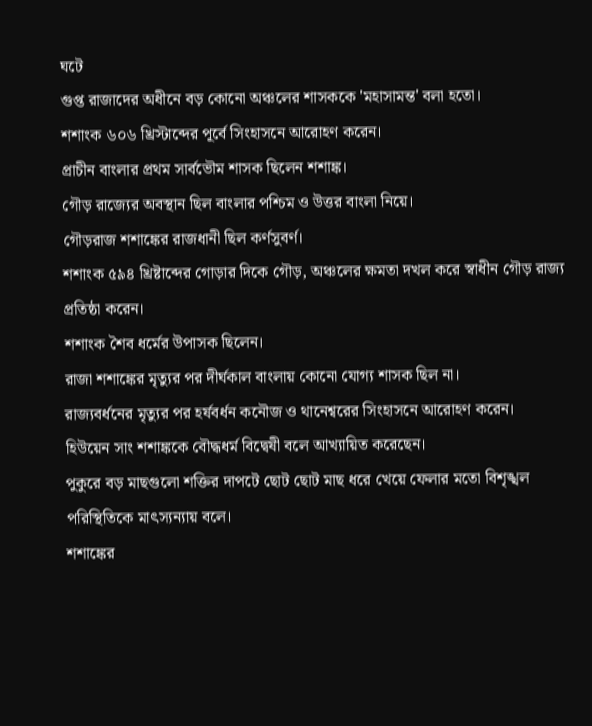ঘটে
গুপ্ত রাজাদের অধীনে বড় কোনো অঞ্চলের শাসককে 'মহাসামন্ত' বলা হতো।
শশাংক ৬০৬ খ্রিস্টাব্দের পূর্বে সিংহাসনে আরোহণ করেন।
প্রাচীন বাংলার প্রথম সার্বভৌম শাসক ছিলেন শশাঙ্ক।
গৌড় রাজ্যের অবস্থান ছিল বাংলার পশ্চিম ও উত্তর বাংলা নিয়ে।
গৌড়রাজ শশাঙ্কের রাজধানী ছিল কর্ণসুবর্ণ।
শশাংক ৫৯৪ খ্রিষ্টাব্দের গোড়ার দিকে গৌড়, অঞ্চলের ক্ষমতা দখল করে স্বাধীন গৌড় রাজ্য প্রতিষ্ঠা করেন।
শশাংক শৈব ধর্মের উপাসক ছিলেন।
রাজা শশাঙ্কের মৃত্যুর পর দীর্ঘকাল বাংলায় কোনো যোগ্য শাসক ছিল না।
রাজ্যবর্ধনের মৃত্যুর পর হর্ষবর্ধন কনৌজ ও থানেশ্বরের সিংহাসনে আরোহণ করেন।
হিউয়েন সাং শশাঙ্ককে বৌদ্ধধর্ম বিদ্বেষী বলে আখ্যায়িত করেছেন।
পুকুরে বড় মাছগুলো শক্তির দাপটে ছোট ছোট মাছ ধরে খেয়ে ফেলার মতো বিশৃঙ্খল পরিস্থিতিকে মাৎস্যন্যায় বলে।
শশাঙ্কের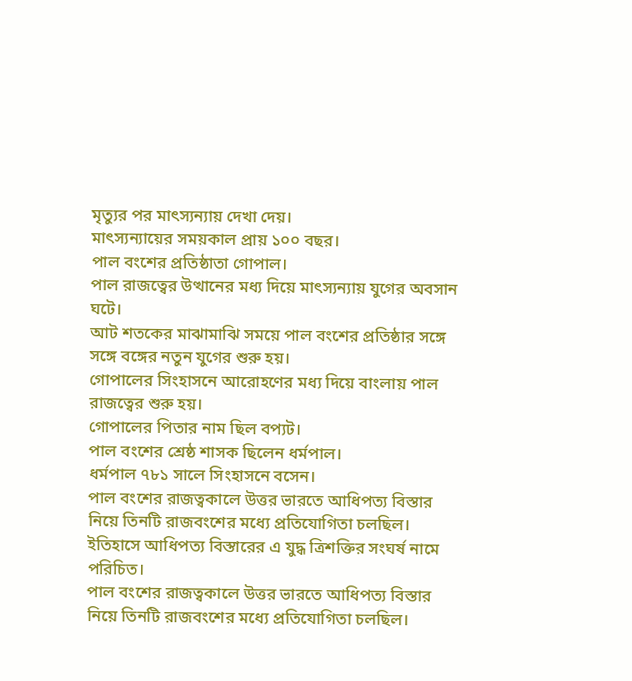মৃত্যুর পর মাৎস্যন্যায় দেখা দেয়।
মাৎস্যন্যায়ের সময়কাল প্রায় ১০০ বছর।
পাল বংশের প্রতিষ্ঠাতা গোপাল।
পাল রাজত্বের উত্থানের মধ্য দিয়ে মাৎস্যন্যায় যুগের অবসান ঘটে।
আট শতকের মাঝামাঝি সময়ে পাল বংশের প্রতিষ্ঠার সঙ্গে সঙ্গে বঙ্গের নতুন যুগের শুরু হয়।
গোপালের সিংহাসনে আরোহণের মধ্য দিয়ে বাংলায় পাল রাজত্বের শুরু হয়।
গোপালের পিতার নাম ছিল বপ্যট।
পাল বংশের শ্রেষ্ঠ শাসক ছিলেন ধর্মপাল।
ধর্মপাল ৭৮১ সালে সিংহাসনে বসেন।
পাল বংশের রাজত্বকালে উত্তর ভারতে আধিপত্য বিস্তার নিয়ে তিনটি রাজবংশের মধ্যে প্রতিযোগিতা চলছিল। ইতিহাসে আধিপত্য বিস্তারের এ যুদ্ধ ত্রিশক্তির সংঘর্ষ নামে পরিচিত।
পাল বংশের রাজত্বকালে উত্তর ভারতে আধিপত্য বিস্তার নিয়ে তিনটি রাজবংশের মধ্যে প্রতিযোগিতা চলছিল।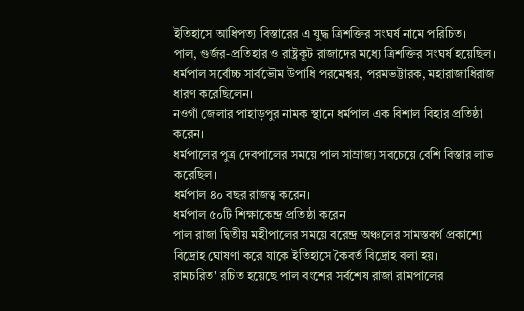ইতিহাসে আধিপত্য বিস্তারের এ যুদ্ধ ত্রিশক্তির সংঘর্ষ নামে পরিচিত।
পাল, গুর্জর-প্রতিহার ও রাষ্ট্রকূট রাজাদের মধ্যে ত্রিশক্তির সংঘর্ষ হয়েছিল।
ধর্মপাল সর্বোচ্চ সার্বভৌম উপাধি পরমেশ্বর, পরমভট্টারক, মহারাজাধিরাজ ধারণ করেছিলেন।
নওগাঁ জেলার পাহাড়পুর নামক স্থানে ধর্মপাল এক বিশাল বিহার প্রতিষ্ঠা করেন।
ধর্মপালের পুত্র দেবপালের সময়ে পাল সাম্রাজ্য সবচেয়ে বেশি বিস্তার লাভ করেছিল।
ধর্মপাল ৪০ বছর রাজত্ব করেন।
ধর্মপাল ৫০টি শিক্ষাকেন্দ্র প্রতিষ্ঠা করেন
পাল রাজা দ্বিতীয় মহীপালের সময়ে বরেন্দ্র অঞ্চলের সামস্তবর্গ প্রকাশ্যে বিদ্রোহ ঘোষণা করে যাকে ইতিহাসে কৈবর্ত বিদ্রোহ বলা হয়।
রামচরিত' রচিত হয়েছে পাল বংশের সর্বশেষ রাজা রামপালের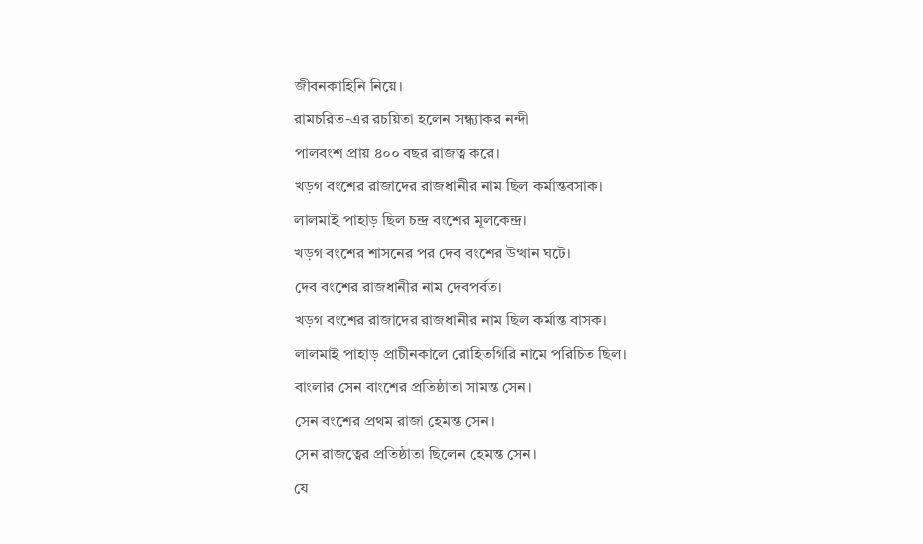জীবনকাহিনি নিয়ে।
রামচরিত-এর রচয়িতা হলেন সন্ধ্যাকর নন্দী
পালবংশ প্রায় ৪০০ বছর রাজত্ব করে।
খড়গ বংশের রাজাদের রাজধানীর নাম ছিল কর্মান্তবসাক।
লালমাই পাহাড় ছিল চন্দ্র বংশের মূলকেন্দ্র।
খড়গ বংশের শাসনের পর দেব বংশের উত্থান ঘটে।
দেব বংশের রাজধানীর নাম দেবপর্বত।
খড়গ বংশের রাজাদের রাজধানীর নাম ছিল কর্মান্ত বাসক।
লালমাই পাহাড় প্রাচীনকালে রোহিতগিরি নামে পরিচিত ছিল।
বাংলার সেন বাংশের প্রতিষ্ঠাতা সামন্ত সেন।
সেন বংশের প্রথম রাজা হেমন্ত সেন।
সেন রাজত্বের প্রতিষ্ঠাতা ছিলেন হেমন্ত সেন।
যে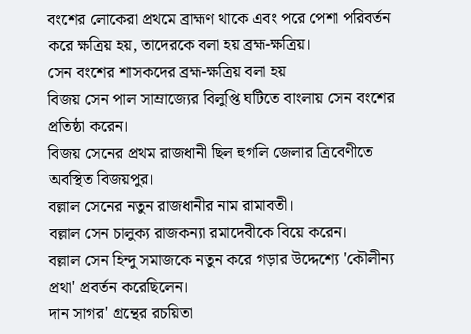বংশের লোকেরা প্রথমে ব্রাহ্মণ থাকে এবং পরে পেশা পরিবর্তন করে ক্ষত্রিয় হয়, তাদেরকে বলা হয় ব্রহ্ম-ক্ষত্রিয়।
সেন বংশের শাসকদের ব্রহ্ম-ক্ষত্রিয় বলা হয়
বিজয় সেন পাল সাম্রাজ্যের বিলুপ্তি ঘটিতে বাংলায় সেন বংশের প্রতিষ্ঠা করেন।
বিজয় সেনের প্রথম রাজধানী ছিল হুগলি জেলার ত্রিবেণীতে অবস্থিত বিজয়পুর।
বল্লাল সেনের নতুন রাজধানীর নাম রামাবতী।
বল্লাল সেন চালুক্য রাজকন্যা রমাদেবীকে বিয়ে করেন।
বল্লাল সেন হিন্দু সমাজকে নতুন করে গড়ার উদ্দেশ্যে 'কৌলীন্য প্রথা' প্রবর্তন করেছিলেন।
দান সাগর' গ্রন্থের রচয়িতা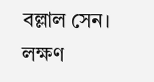বল্লাল সেন।
লক্ষণ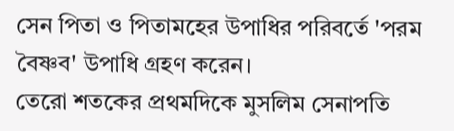সেন পিতা ও পিতামহের উপাধির পরিবর্তে 'পরম বৈষ্ণব' উপাধি গ্রহণ করেন।
তেরো শতকের প্রথমদিকে মুসলিম সেনাপতি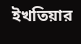ইখতিয়ার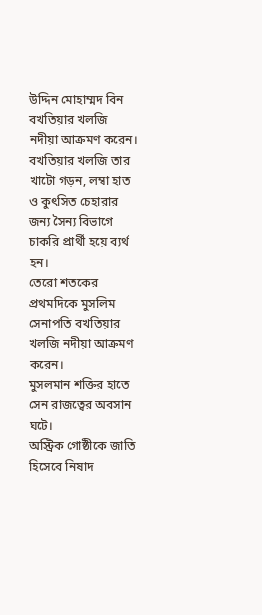উদ্দিন মোহাম্মদ বিন বখতিয়ার খলজি নদীয়া আক্রমণ করেন।
বখতিয়ার খলজি তার খাটো গড়ন, লম্বা হাত ও কুৎসিত চেহারার জন্য সৈন্য বিভাগে চাকরি প্রার্থী হয়ে ব্যর্থ হন।
তেরো শতকের প্রথমদিকে মুসলিম সেনাপতি বখতিয়ার খলজি নদীয়া আক্রমণ করেন।
মুসলমান শক্তির হাতে সেন রাজত্বের অবসান ঘটে।
অস্ট্রিক গোষ্ঠীকে জাতি হিসেবে নিষাদ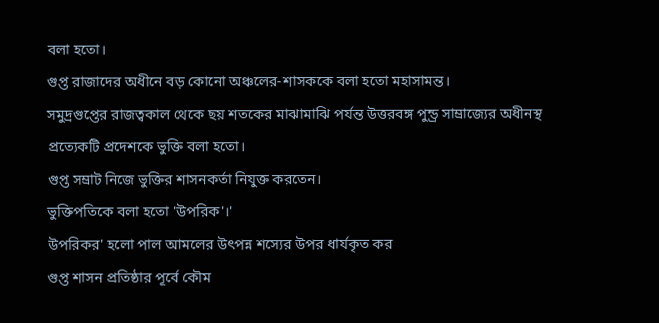বলা হতো।
গুপ্ত রাজাদের অধীনে বড় কোনো অঞ্চলের-শাসককে বলা হতো মহাসামন্ত।
সমুদ্রগুপ্তের রাজত্বকাল থেকে ছয় শতকের মাঝামাঝি পর্যন্ত উত্তরবঙ্গ পুন্ড্র সাম্রাজ্যের অধীনস্থ প্রত্যেকটি প্রদেশকে ভুক্তি বলা হতো।
গুপ্ত সম্রাট নিজে ভুক্তির শাসনকর্তা নিযুক্ত করতেন।
ভুক্তিপতিকে বলা হতো 'উপরিক'।'
উপরিকর' হলো পাল আমলের উৎপন্ন শস্যের উপর ধার্যকৃত কর
গুপ্ত শাসন প্রতিষ্ঠার পূর্বে কৌম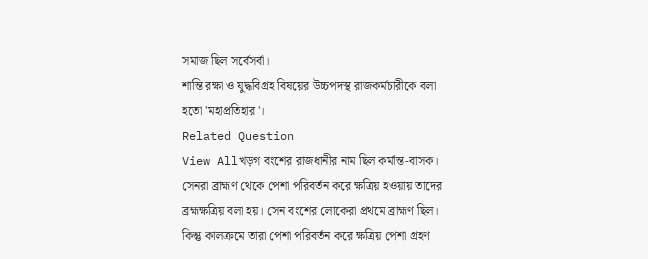সমাজ ছিল সর্বেসর্বা।
শান্তি রক্ষা ও যুদ্ধবিগ্রহ বিষয়ের উচ্চপদস্থ রাজকর্মচারীকে বলা হতো 'মহাপ্রতিহার'।
Related Question
View Allখড়গ বংশের রাজধানীর নাম ছিল কর্মান্ত-বাসক।
সেনরা ব্রাহ্মণ থেকে পেশা পরিবর্তন করে ক্ষত্রিয় হওয়ায় তাদের ব্রহ্মক্ষত্রিয় বলা হয়। সেন বংশের লোকেরা প্রথমে ব্রাহ্মণ ছিল। কিন্তু কালক্রমে তারা পেশা পরিবর্তন করে ক্ষত্রিয় পেশা গ্রহণ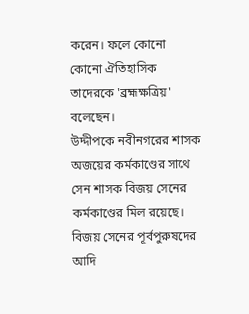করেন। ফলে কোনো কোনো ঐতিহাসিক তাদেরকে 'ব্রহ্মক্ষত্রিয়' বলেছেন।
উদ্দীপকে নবীনগরের শাসক অজয়ের কর্মকাণ্ডের সাথে সেন শাসক বিজয় সেনের কর্মকাণ্ডের মিল রয়েছে।
বিজয় সেনের পূর্বপুরুষদের আদি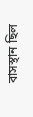বাসস্থান ছিল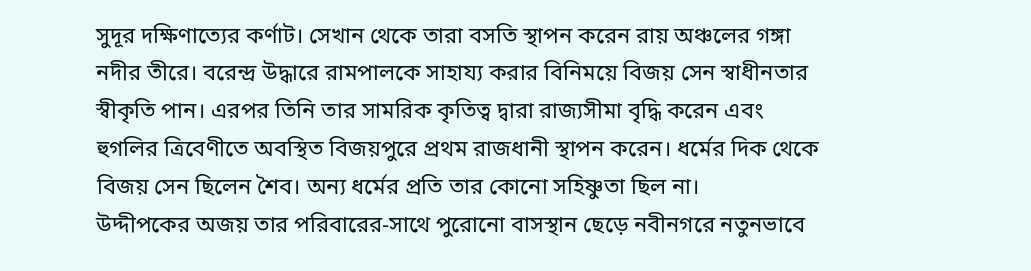সুদূর দক্ষিণাত্যের কর্ণাট। সেখান থেকে তারা বসতি স্থাপন করেন রায় অঞ্চলের গঙ্গা নদীর তীরে। বরেন্দ্র উদ্ধারে রামপালকে সাহায্য করার বিনিময়ে বিজয় সেন স্বাধীনতার স্বীকৃতি পান। এরপর তিনি তার সামরিক কৃতিত্ব দ্বারা রাজ্যসীমা বৃদ্ধি করেন এবং হুগলির ত্রিবেণীতে অবস্থিত বিজয়পুরে প্রথম রাজধানী স্থাপন করেন। ধর্মের দিক থেকে বিজয় সেন ছিলেন শৈব। অন্য ধর্মের প্রতি তার কোনো সহিষ্ণুতা ছিল না।
উদ্দীপকের অজয় তার পরিবারের-সাথে পুরোনো বাসস্থান ছেড়ে নবীনগরে নতুনভাবে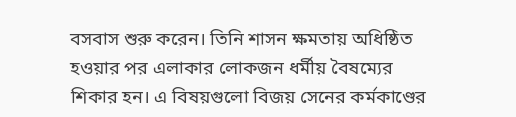বসবাস শুরু করেন। তিনি শাসন ক্ষমতায় অধিষ্ঠিত হওয়ার পর এলাকার লোকজন ধর্মীয় বৈষম্যের শিকার হন। এ বিষয়গুলো বিজয় সেনের কর্মকাণ্ডের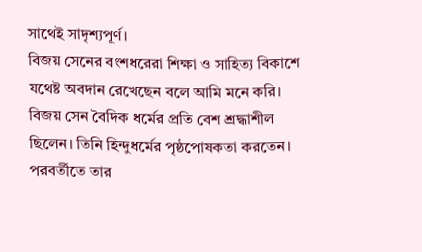সাথেই সাদৃশ্যপূর্ণ।
বিজয় সেনের বংশধরেরা শিক্ষা ও সাহিত্য বিকাশে যথেষ্ট অবদান রেখেছেন বলে আমি মনে করি।
বিজয় সেন বৈদিক ধর্মের প্রতি বেশ শ্রদ্ধাশীল ছিলেন। তিনি হিন্দুধর্মের পৃষ্ঠপোষকতা করতেন। পরবর্তীতে তার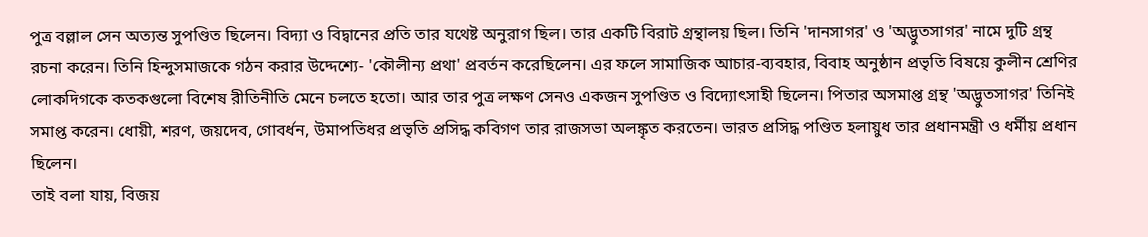পুত্র বল্লাল সেন অত্যন্ত সুপণ্ডিত ছিলেন। বিদ্যা ও বিদ্বানের প্রতি তার যথেষ্ট অনুরাগ ছিল। তার একটি বিরাট গ্রন্থালয় ছিল। তিনি 'দানসাগর' ও 'অদ্ভুতসাগর' নামে দুটি গ্রন্থ রচনা করেন। তিনি হিন্দুসমাজকে গঠন করার উদ্দেশ্যে- 'কৌলীন্য প্রথা' প্রবর্তন করেছিলেন। এর ফলে সামাজিক আচার-ব্যবহার, বিবাহ অনুষ্ঠান প্রভৃতি বিষয়ে কুলীন শ্রেণির লোকদিগকে কতকগুলো বিশেষ রীতিনীতি মেনে চলতে হতো। আর তার পুত্র লক্ষণ সেনও একজন সুপণ্ডিত ও বিদ্যোৎসাহী ছিলেন। পিতার অসমাপ্ত গ্রন্থ 'অদ্ভুতসাগর' তিনিই সমাপ্ত করেন। ধোয়ী, শরণ, জয়দেব, গোবর্ধন, উমাপতিধর প্রভৃতি প্রসিদ্ধ কবিগণ তার রাজসভা অলঙ্কৃত করতেন। ভারত প্রসিদ্ধ পণ্ডিত হলায়ুধ তার প্রধানমন্ত্রী ও ধর্মীয় প্রধান ছিলেন।
তাই বলা যায়, বিজয়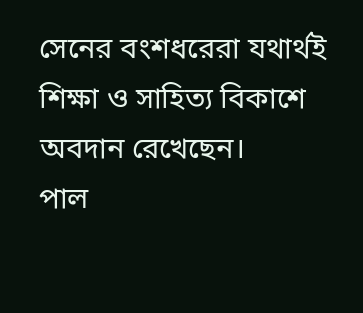সেনের বংশধরেরা যথার্থই শিক্ষা ও সাহিত্য বিকাশে অবদান রেখেছেন।
পাল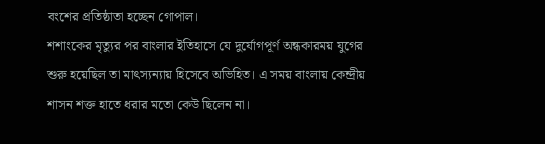বংশের প্রতিষ্ঠাতা হচ্ছেন গোপাল।
শশাংকের মৃত্যুর পর বাংলার ইতিহাসে যে দুর্যোগপূর্ণ অন্ধকারময় যুগের শুরু হয়েছিল তা মাৎস্যন্যায় হিসেবে অভিহিত। এ সময় বাংলায় কেন্দ্রীয় শাসন শক্ত হাতে ধরার মতো কেউ ছিলেন না।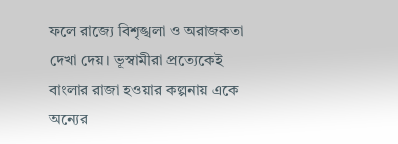ফলে রাজ্যে বিশৃঙ্খলা ও অরাজকতা দেখা দেয়। ভূস্বামীরা প্রত্যেকেই বাংলার রাজা হওয়ার কল্পনায় একে অন্যের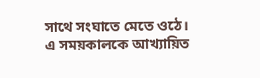সাথে সংঘাতে মেতে ওঠে। এ সময়কালকে আখ্যায়িত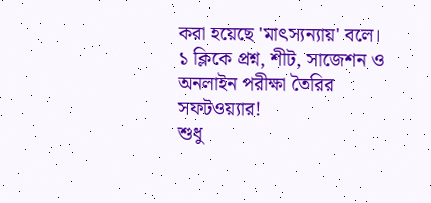করা হয়েছে 'মাৎস্যন্যায়' বলে।
১ ক্লিকে প্রশ্ন, শীট, সাজেশন ও
অনলাইন পরীক্ষা তৈরির সফটওয়্যার!
শুধু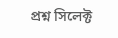প্রশ্ন সিলেক্ট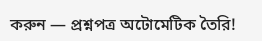করুন — প্রশ্নপত্র অটোমেটিক তৈরি!